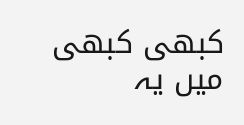کبھی کبھی میں یہ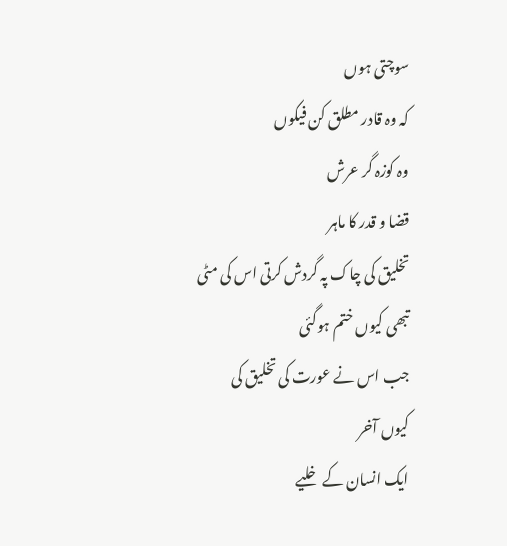سوچتی ہوں
کہ وہ قادر مطلق کن فیکوں
وہ کوزہ گر عرش
قضا و قدر کا ماہر
تخلیق کی چاک پہ گردش کرتی اس کی مٹی
تبھی کیوں ختم ہوگئی
جب اس نے عورت کی تخلیق کی
کیوں آخر
ایک انسان کے خلیے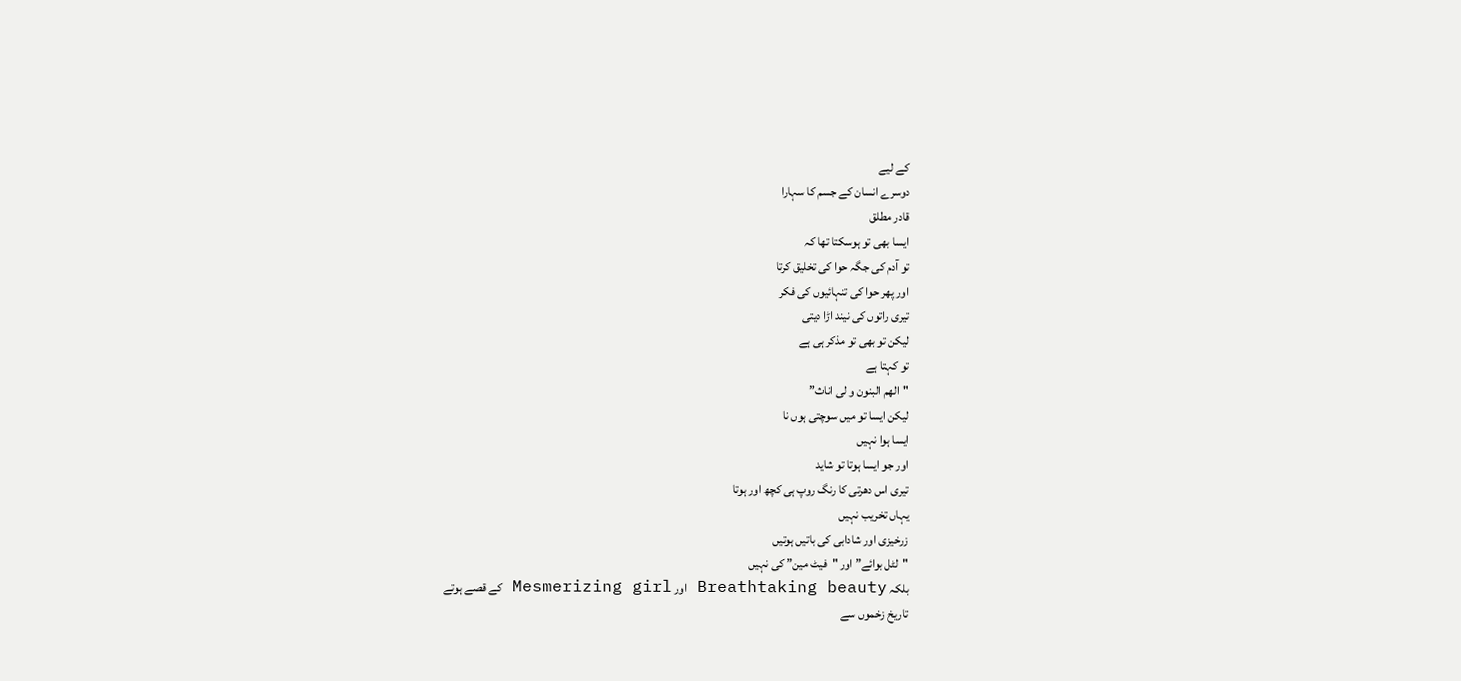کے لیے
دوسرے انسان کے جسم کا سہارا
قادر مطلق
ایسا بھی تو ہوسکتا تھا کہ
تو آدم کی جگہ حوا کی تخلیق کرتا
اور پھر حوا کی تنہائیوں کی فکر
تیری راتوں کی نیند اڑا دیتی
لیکن تو بھی تو مذکر ہی ہے
تو کہتا ہے
"الھم البنون و لی اناث”
لیکن ایسا تو میں سوچتی ہوں نا
ایسا ہوا نہیں
اور جو ایسا ہوتا تو شاید
تیری اس دھرتی کا رنگ روپ ہی کچھ اور ہوتا
یہاں تخریب نہیں
زرخیزی اور شادابی کی باتیں ہوتیں
"لٹل بوائے” اور "فیٹ مین” کی نہیں
بلکہ Breathtaking beauty اور Mesmerizing girl کے قصے ہوتے
تاریخ زخموں سے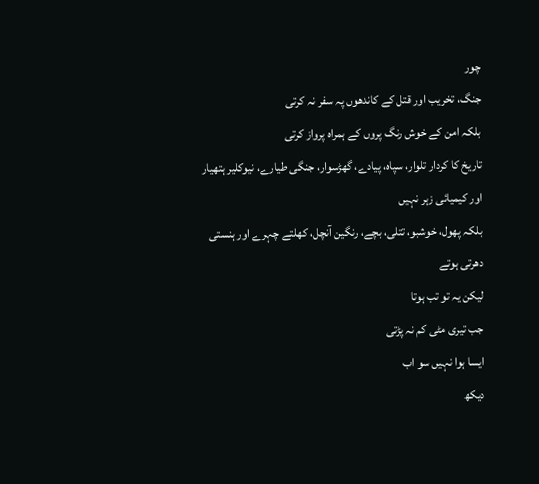چور
جنگ، تخریب اور قتل کے کاندھوں پہ سفر نہ کرتی
بلکہ امن کے خوش رنگ پروں کے ہمراہ پرواز کرتی
تاریخ کا کردار تلوار، سپاہ، پیادے، گھڑسوار، جنگی طیارے، نیوکلیر ہتھیار اور کیمیائی زہر نہیں
بلکہ پھول، خوشبو، تتلی، بچے، رنگین آنچل، کھلتے چہرے اور ہنستی دھرتی ہوتے
لیکن یہ تو تب ہوتا
جب تیری مٹی کم نہ پڑتی
ایسا ہوا نہیں سو اب
دیکھ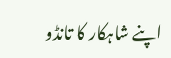اپنے شاہکار کا تانڈو